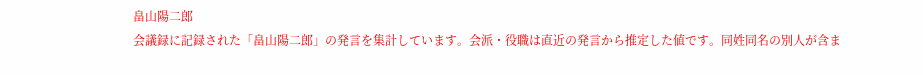畠山陽二郎
会議録に記録された「畠山陽二郎」の発言を集計しています。会派・役職は直近の発言から推定した値です。同姓同名の別人が含ま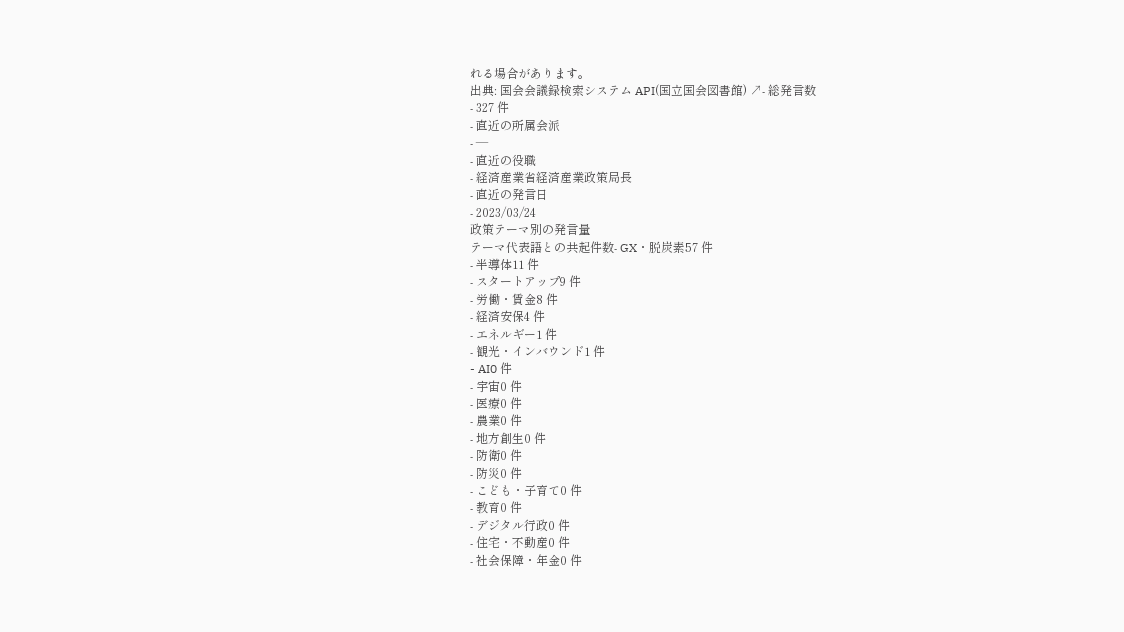れる場合があります。
出典: 国会会議録検索システム API(国立国会図書館) ↗- 総発言数
- 327 件
- 直近の所属会派
- —
- 直近の役職
- 経済産業省経済産業政策局長
- 直近の発言日
- 2023/03/24
政策テーマ別の発言量
テーマ代表語との共起件数- GX・脱炭素57 件
- 半導体11 件
- スタートアップ9 件
- 労働・賃金8 件
- 経済安保4 件
- エネルギー1 件
- 観光・インバウンド1 件
- AI0 件
- 宇宙0 件
- 医療0 件
- 農業0 件
- 地方創生0 件
- 防衛0 件
- 防災0 件
- こども・子育て0 件
- 教育0 件
- デジタル行政0 件
- 住宅・不動産0 件
- 社会保障・年金0 件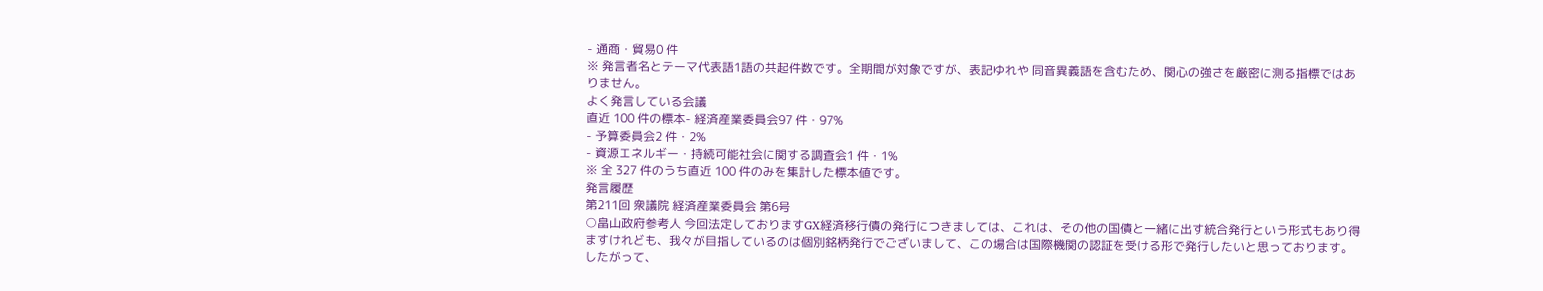- 通商・貿易0 件
※ 発言者名とテーマ代表語1語の共起件数です。全期間が対象ですが、表記ゆれや 同音異義語を含むため、関心の強さを厳密に測る指標ではありません。
よく発言している会議
直近 100 件の標本- 経済産業委員会97 件・97%
- 予算委員会2 件・2%
- 資源エネルギー・持続可能社会に関する調査会1 件・1%
※ 全 327 件のうち直近 100 件のみを集計した標本値です。
発言履歴
第211回 衆議院 経済産業委員会 第6号
○畠山政府参考人 今回法定しておりますGX経済移行債の発行につきましては、これは、その他の国債と一緒に出す統合発行という形式もあり得ますけれども、我々が目指しているのは個別銘柄発行でございまして、この場合は国際機関の認証を受ける形で発行したいと思っております。 したがって、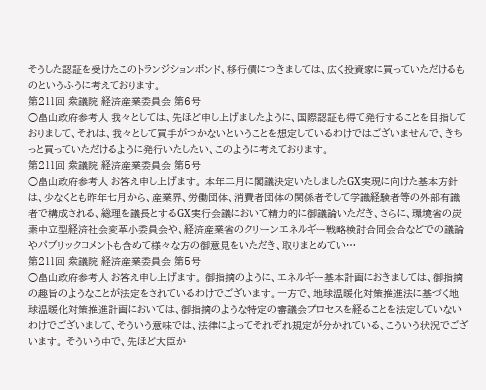そうした認証を受けたこのトランジションボンド、移行債につきましては、広く投資家に買っていただけるものというふうに考えております。
第211回 衆議院 経済産業委員会 第6号
○畠山政府参考人 我々としては、先ほど申し上げましたように、国際認証も得て発行することを目指しておりまして、それは、我々として買手がつかないということを想定しているわけではございませんで、きちっと買っていただけるように発行いたしたい、このように考えております。
第211回 衆議院 経済産業委員会 第5号
○畠山政府参考人 お答え申し上げます。 本年二月に閣議決定いたしましたGX実現に向けた基本方針は、少なくとも昨年七月から、産業界、労働団体、消費者団体の関係者そして学識経験者等の外部有識者で構成される、総理を議長とするGX実行会議において精力的に御議論いただき、さらに、環境省の炭素中立型経済社会変革小委員会や、経済産業省のクリーンエネルギー戦略検討合同会合などでの議論やパブリックコメントも含めて様々な方の御意見をいただき、取りまとめてい…
第211回 衆議院 経済産業委員会 第5号
○畠山政府参考人 お答え申し上げます。 御指摘のように、エネルギー基本計画におきましては、御指摘の趣旨のようなことが法定をされているわけでございます。一方で、地球温暖化対策推進法に基づく地球温暖化対策推進計画においては、御指摘のような特定の審議会プロセスを経ることを法定していないわけでございまして、そういう意味では、法律によってそれぞれ規定が分かれている、こういう状況でございます。 そういう中で、先ほど大臣か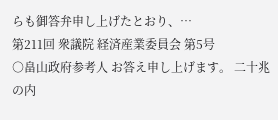らも御答弁申し上げたとおり、…
第211回 衆議院 経済産業委員会 第5号
○畠山政府参考人 お答え申し上げます。 二十兆の内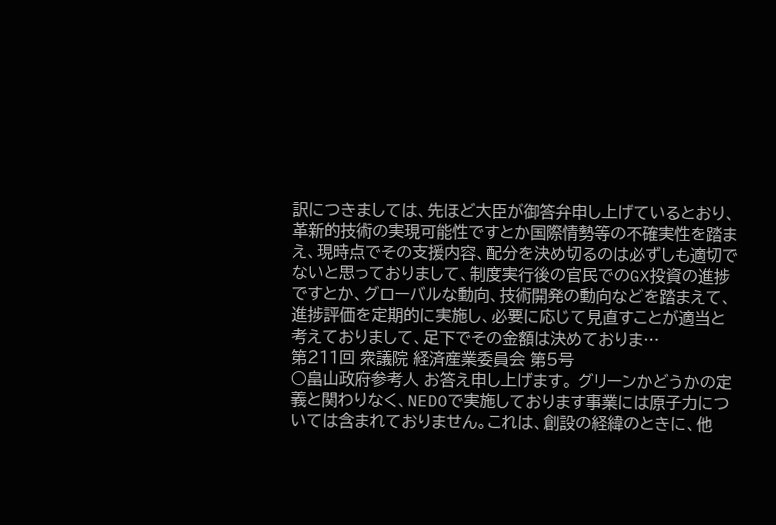訳につきましては、先ほど大臣が御答弁申し上げているとおり、革新的技術の実現可能性ですとか国際情勢等の不確実性を踏まえ、現時点でその支援内容、配分を決め切るのは必ずしも適切でないと思っておりまして、制度実行後の官民でのGX投資の進捗ですとか、グローバルな動向、技術開発の動向などを踏まえて、進捗評価を定期的に実施し、必要に応じて見直すことが適当と考えておりまして、足下でその金額は決めておりま…
第211回 衆議院 経済産業委員会 第5号
○畠山政府参考人 お答え申し上げます。 グリーンかどうかの定義と関わりなく、NEDOで実施しております事業には原子力については含まれておりません。これは、創設の経緯のときに、他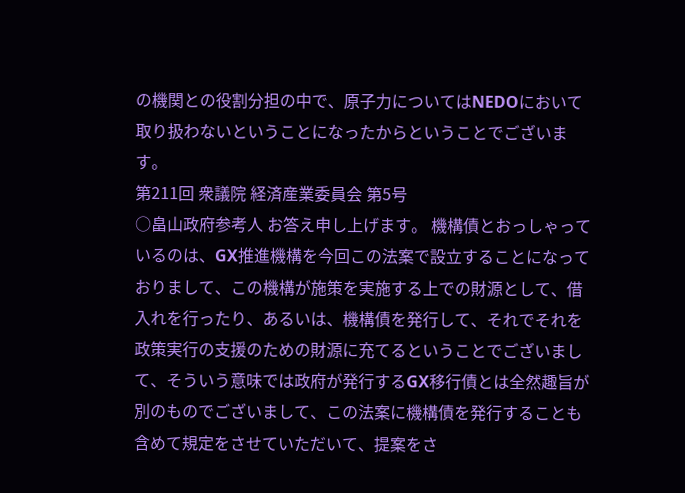の機関との役割分担の中で、原子力についてはNEDOにおいて取り扱わないということになったからということでございます。
第211回 衆議院 経済産業委員会 第5号
○畠山政府参考人 お答え申し上げます。 機構債とおっしゃっているのは、GX推進機構を今回この法案で設立することになっておりまして、この機構が施策を実施する上での財源として、借入れを行ったり、あるいは、機構債を発行して、それでそれを政策実行の支援のための財源に充てるということでございまして、そういう意味では政府が発行するGX移行債とは全然趣旨が別のものでございまして、この法案に機構債を発行することも含めて規定をさせていただいて、提案をさ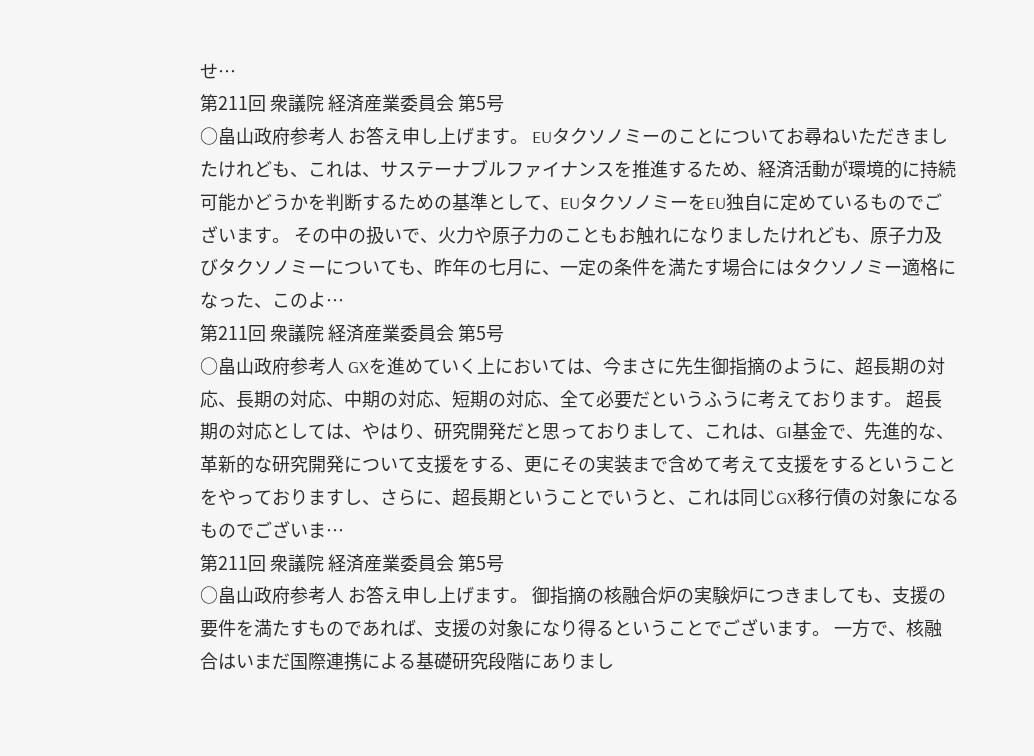せ…
第211回 衆議院 経済産業委員会 第5号
○畠山政府参考人 お答え申し上げます。 EUタクソノミーのことについてお尋ねいただきましたけれども、これは、サステーナブルファイナンスを推進するため、経済活動が環境的に持続可能かどうかを判断するための基準として、EUタクソノミーをEU独自に定めているものでございます。 その中の扱いで、火力や原子力のこともお触れになりましたけれども、原子力及びタクソノミーについても、昨年の七月に、一定の条件を満たす場合にはタクソノミー適格になった、このよ…
第211回 衆議院 経済産業委員会 第5号
○畠山政府参考人 GXを進めていく上においては、今まさに先生御指摘のように、超長期の対応、長期の対応、中期の対応、短期の対応、全て必要だというふうに考えております。 超長期の対応としては、やはり、研究開発だと思っておりまして、これは、GI基金で、先進的な、革新的な研究開発について支援をする、更にその実装まで含めて考えて支援をするということをやっておりますし、さらに、超長期ということでいうと、これは同じGX移行債の対象になるものでございま…
第211回 衆議院 経済産業委員会 第5号
○畠山政府参考人 お答え申し上げます。 御指摘の核融合炉の実験炉につきましても、支援の要件を満たすものであれば、支援の対象になり得るということでございます。 一方で、核融合はいまだ国際連携による基礎研究段階にありまし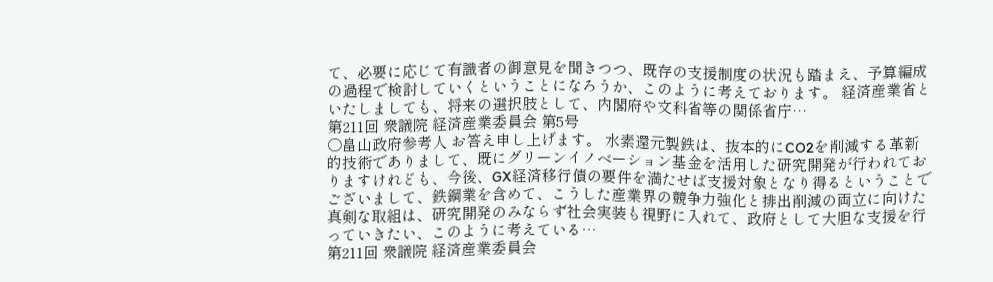て、必要に応じて有識者の御意見を聞きつつ、既存の支援制度の状況も踏まえ、予算編成の過程で検討していくということになろうか、このように考えております。 経済産業省といたしましても、将来の選択肢として、内閣府や文科省等の関係省庁…
第211回 衆議院 経済産業委員会 第5号
○畠山政府参考人 お答え申し上げます。 水素還元製鉄は、抜本的にCO2を削減する革新的技術でありまして、既にグリーンイノベーション基金を活用した研究開発が行われておりますけれども、今後、GX経済移行債の要件を満たせば支援対象となり得るということでございまして、鉄鋼業を含めて、こうした産業界の競争力強化と排出削減の両立に向けた真剣な取組は、研究開発のみならず社会実装も視野に入れて、政府として大胆な支援を行っていきたい、このように考えている…
第211回 衆議院 経済産業委員会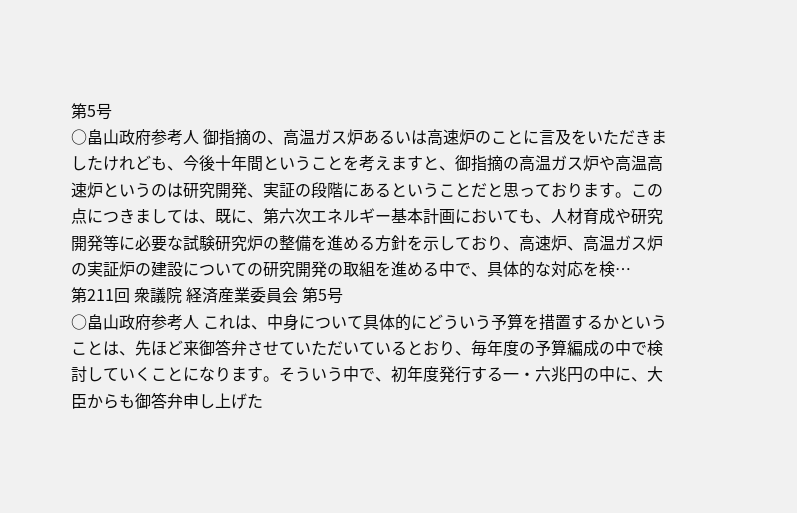第5号
○畠山政府参考人 御指摘の、高温ガス炉あるいは高速炉のことに言及をいただきましたけれども、今後十年間ということを考えますと、御指摘の高温ガス炉や高温高速炉というのは研究開発、実証の段階にあるということだと思っております。この点につきましては、既に、第六次エネルギー基本計画においても、人材育成や研究開発等に必要な試験研究炉の整備を進める方針を示しており、高速炉、高温ガス炉の実証炉の建設についての研究開発の取組を進める中で、具体的な対応を検…
第211回 衆議院 経済産業委員会 第5号
○畠山政府参考人 これは、中身について具体的にどういう予算を措置するかということは、先ほど来御答弁させていただいているとおり、毎年度の予算編成の中で検討していくことになります。そういう中で、初年度発行する一・六兆円の中に、大臣からも御答弁申し上げた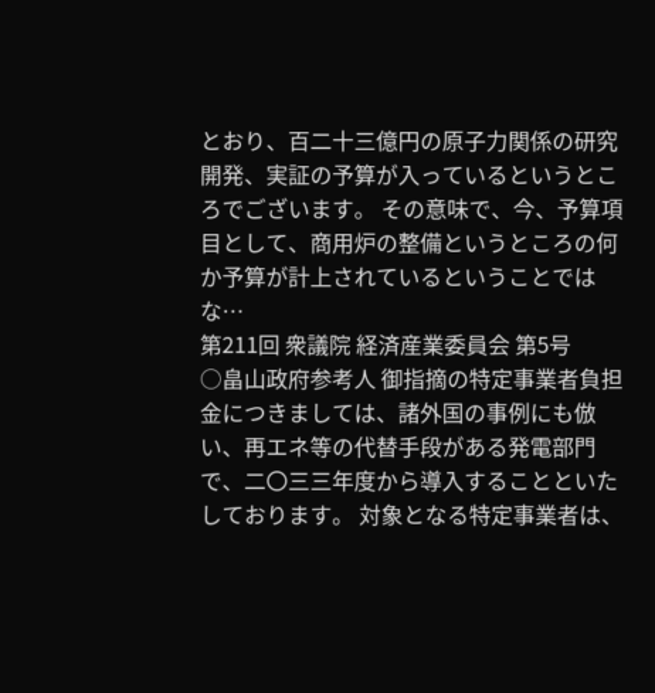とおり、百二十三億円の原子力関係の研究開発、実証の予算が入っているというところでございます。 その意味で、今、予算項目として、商用炉の整備というところの何か予算が計上されているということではな…
第211回 衆議院 経済産業委員会 第5号
○畠山政府参考人 御指摘の特定事業者負担金につきましては、諸外国の事例にも倣い、再エネ等の代替手段がある発電部門で、二〇三三年度から導入することといたしております。 対象となる特定事業者は、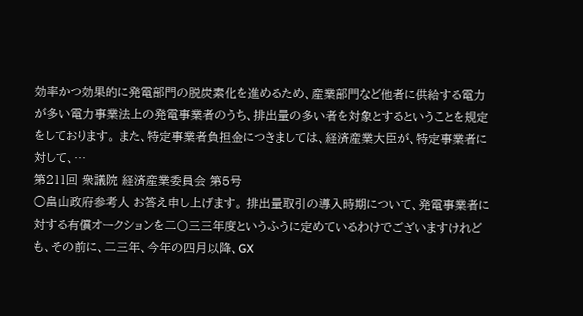効率かつ効果的に発電部門の脱炭素化を進めるため、産業部門など他者に供給する電力が多い電力事業法上の発電事業者のうち、排出量の多い者を対象とするということを規定をしております。 また、特定事業者負担金につきましては、経済産業大臣が、特定事業者に対して、…
第211回 衆議院 経済産業委員会 第5号
○畠山政府参考人 お答え申し上げます。 排出量取引の導入時期について、発電事業者に対する有償オークションを二〇三三年度というふうに定めているわけでございますけれども、その前に、二三年、今年の四月以降、GX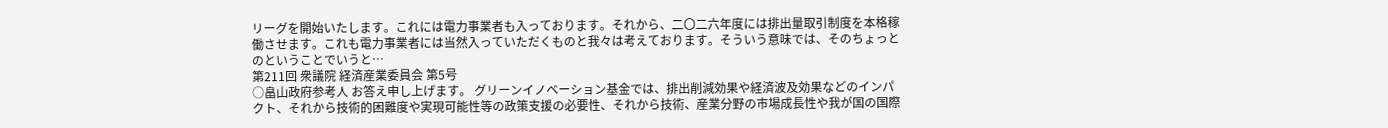リーグを開始いたします。これには電力事業者も入っております。それから、二〇二六年度には排出量取引制度を本格稼働させます。これも電力事業者には当然入っていただくものと我々は考えております。そういう意味では、そのちょっとのということでいうと…
第211回 衆議院 経済産業委員会 第5号
○畠山政府参考人 お答え申し上げます。 グリーンイノベーション基金では、排出削減効果や経済波及効果などのインパクト、それから技術的困難度や実現可能性等の政策支援の必要性、それから技術、産業分野の市場成長性や我が国の国際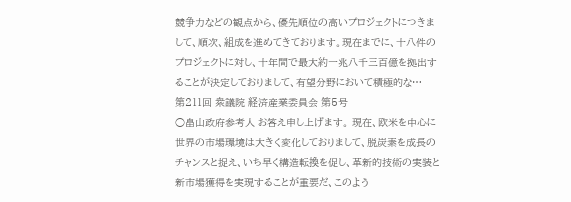競争力などの観点から、優先順位の高いプロジェクトにつきまして、順次、組成を進めてきております。現在までに、十八件のプロジェクトに対し、十年間で最大約一兆八千三百億を拠出することが決定しておりまして、有望分野において積極的な…
第211回 衆議院 経済産業委員会 第5号
○畠山政府参考人 お答え申し上げます。 現在、欧米を中心に世界の市場環境は大きく変化しておりまして、脱炭素を成長のチャンスと捉え、いち早く構造転換を促し、革新的技術の実装と新市場獲得を実現することが重要だ、このよう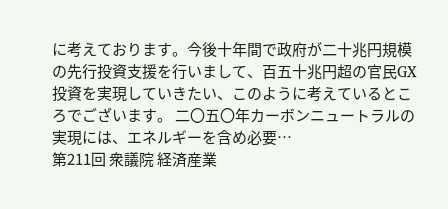に考えております。今後十年間で政府が二十兆円規模の先行投資支援を行いまして、百五十兆円超の官民GX投資を実現していきたい、このように考えているところでございます。 二〇五〇年カーボンニュートラルの実現には、エネルギーを含め必要…
第211回 衆議院 経済産業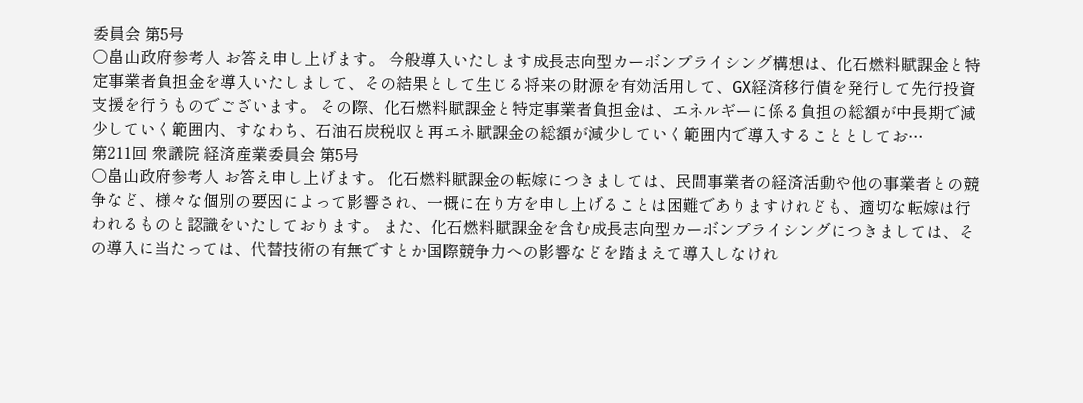委員会 第5号
○畠山政府参考人 お答え申し上げます。 今般導入いたします成長志向型カーボンプライシング構想は、化石燃料賦課金と特定事業者負担金を導入いたしまして、その結果として生じる将来の財源を有効活用して、GX経済移行債を発行して先行投資支援を行うものでございます。 その際、化石燃料賦課金と特定事業者負担金は、エネルギーに係る負担の総額が中長期で減少していく範囲内、すなわち、石油石炭税収と再エネ賦課金の総額が減少していく範囲内で導入することとしてお…
第211回 衆議院 経済産業委員会 第5号
○畠山政府参考人 お答え申し上げます。 化石燃料賦課金の転嫁につきましては、民間事業者の経済活動や他の事業者との競争など、様々な個別の要因によって影響され、一概に在り方を申し上げることは困難でありますけれども、適切な転嫁は行われるものと認識をいたしております。 また、化石燃料賦課金を含む成長志向型カーボンプライシングにつきましては、その導入に当たっては、代替技術の有無ですとか国際競争力への影響などを踏まえて導入しなけれ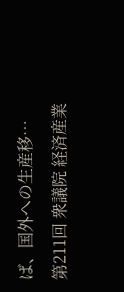ば、国外への生産移…
第211回 衆議院 経済産業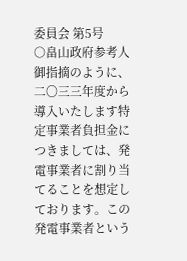委員会 第5号
○畠山政府参考人 御指摘のように、二〇三三年度から導入いたします特定事業者負担金につきましては、発電事業者に割り当てることを想定しております。この発電事業者という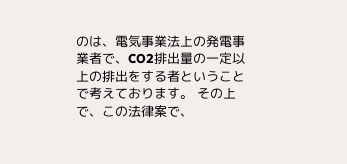のは、電気事業法上の発電事業者で、CO2排出量の一定以上の排出をする者ということで考えております。 その上で、この法律案で、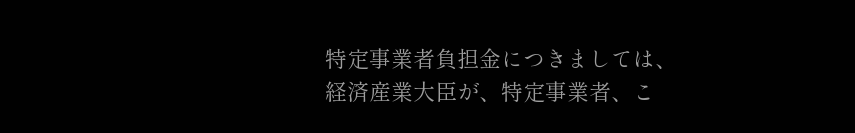特定事業者負担金につきましては、経済産業大臣が、特定事業者、こ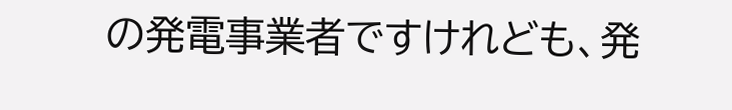の発電事業者ですけれども、発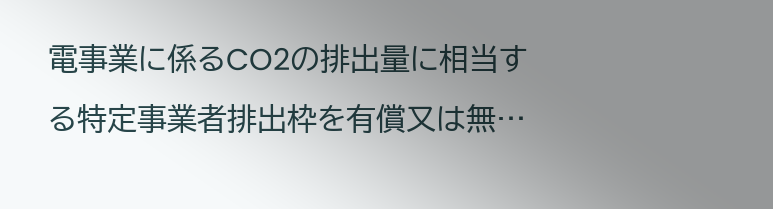電事業に係るCO2の排出量に相当する特定事業者排出枠を有償又は無…